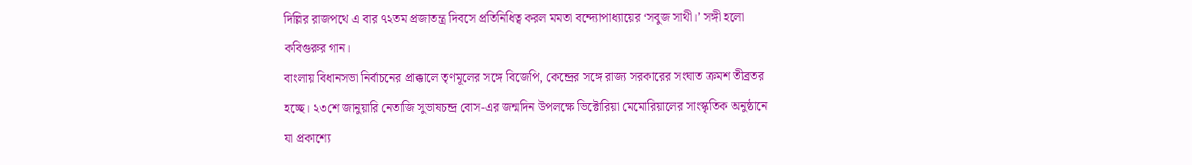দিল্লির রাজপথে এ বার ৭২তম প্রজাতন্ত্র দিবসে প্রতিনিধিত্ব করল মমতা বন্দ্যোপাধ্যায়ের ‘সবুজ সাথী।’ সঙ্গী হলো কবিগুরুর গান।
বাংলায় বিধানসভা নির্বাচনের প্রাক্কালে তৃণমূলের সঙ্গে বিজেপি, কেন্দ্রের সঙ্গে রাজ্য সরকারের সংঘাত ক্রমশ তীব্রতর হচ্ছে। ২৩শে জানুয়ারি নেতাজি সুভাষচন্দ্র বোস-এর জন্মদিন উপলক্ষে ভিক্টোরিয়া মেমোরিয়ালের সাংস্কৃতিক অনুষ্ঠানে যা প্রকাশ্যে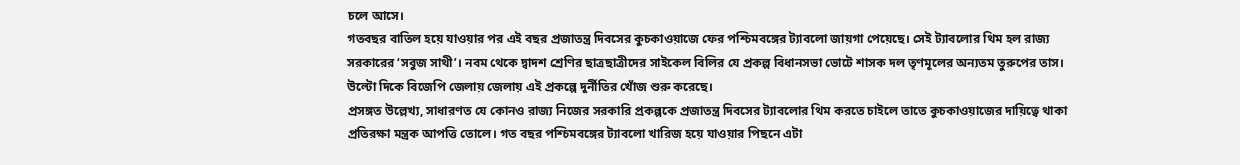চলে আসে।
গতবছর বাতিল হয়ে যাওয়ার পর এই বছর প্রজাতন্ত্র দিবসের কুচকাওয়াজে ফের পশ্চিমবঙ্গের ট্যাবলো জায়গা পেয়েছে। সেই ট্যাবলোর থিম হল রাজ্য সরকারের ‘সবুজ সাথী’। নবম থেকে দ্বাদশ শ্রেণির ছাত্রছাত্রীদের সাইকেল বিলির যে প্রকল্প বিধানসভা ভোটে শাসক দল তৃণমূলের অন্যতম তুরুপের তাস। উল্টো দিকে বিজেপি জেলায় জেলায় এই প্রকল্পে দুর্নীতির খোঁজ শুরু করেছে।
প্রসঙ্গত উল্লেখ্য, সাধারণত যে কোনও রাজ্য নিজের সরকারি প্রকল্পকে প্রজাতন্ত্র দিবসের ট্যাবলোর থিম করতে চাইলে তাতে কুচকাওয়াজের দায়িত্বে থাকা প্রতিরক্ষা মন্ত্রক আপত্তি তোলে। গত বছর পশ্চিমবঙ্গের ট্যাবলো খারিজ হয়ে যাওয়ার পিছনে এটা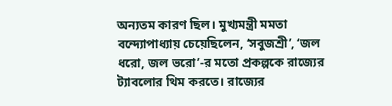অন্যতম কারণ ছিল। মুখ্যমন্ত্রী মমতা বন্দ্যোপাধ্যায় চেয়েছিলেন, ‘সবুজশ্রী’, ‘জল ধরো, জল ভরো’-র মতো প্রকল্পকে রাজ্যের ট্যাবলোর থিম করতে। রাজ্যের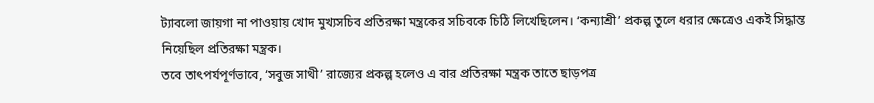ট্যাবলো জায়গা না পাওয়ায় খোদ মুখ্যসচিব প্রতিরক্ষা মন্ত্রকের সচিবকে চিঠি লিখেছিলেন। ‘কন্যাশ্রী’ প্রকল্প তুলে ধরার ক্ষেত্রেও একই সিদ্ধান্ত নিয়েছিল প্রতিরক্ষা মন্ত্রক।
তবে তাৎপর্যপূর্ণভাবে, ‘সবুজ সাথী’ রাজ্যের প্রকল্প হলেও এ বার প্রতিরক্ষা মন্ত্রক তাতে ছাড়পত্র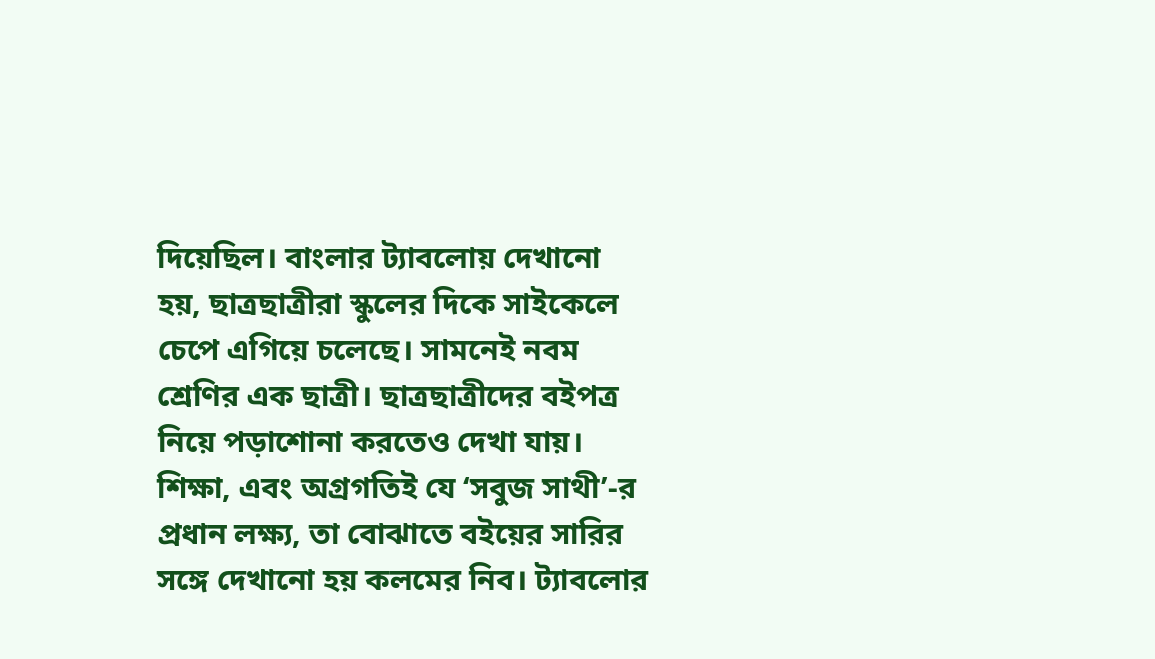দিয়েছিল। বাংলার ট্যাবলোয় দেখানো হয়, ছাত্রছাত্রীরা স্কুলের দিকে সাইকেলে চেপে এগিয়ে চলেছে। সামনেই নবম শ্রেণির এক ছাত্রী। ছাত্রছাত্রীদের বইপত্র নিয়ে পড়াশোনা করতেও দেখা যায়। শিক্ষা, এবং অগ্রগতিই যে ‘সবুজ সাথী’-র প্রধান লক্ষ্য, তা বোঝাতে বইয়ের সারির সঙ্গে দেখানো হয় কলমের নিব। ট্যাবলোর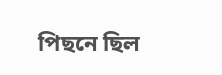পিছনে ছিল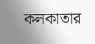কলকাতার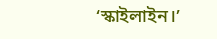‘স্কাইলাইন।’